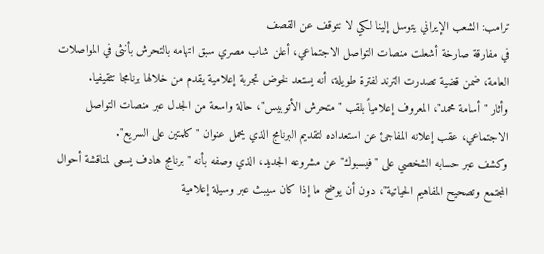ترامب: الشعب الإيراني يتوسل إلينا لكي لا نتوقف عن القصف
في مفارقة صارخة أشعلت منصات التواصل الاجتماعي، أعلن شاب مصري سبق اتهامه بالتحرش بأنثى في المواصلات العامة، ضمن قضية تصدرت الترند لفترة طويلة، أنه يستعد لخوض تجربة إعلامية يقدم من خلالها برنامجا تثقيفيا.
وأثار "أسامة محمد"، المعروف إعلامياً بلقب "متحرش الأتوبيس"، حالة واسعة من الجدل عبر منصات التواصل الاجتماعي، عقب إعلانه المفاجئ عن استعداده لتقديم البرنامج الذي يحمل عنوان "كلمتين على السريع".
وكشف عبر حسابه الشخصي على "فيسبوك" عن مشروعه الجديد، الذي وصفه بأنه "برنامج هادف يسعى لمناقشة أحوال المجتمع وتصحيح المفاهيم الحياتية"، دون أن يوضح ما إذا كان سيبث عبر وسيلة إعلامية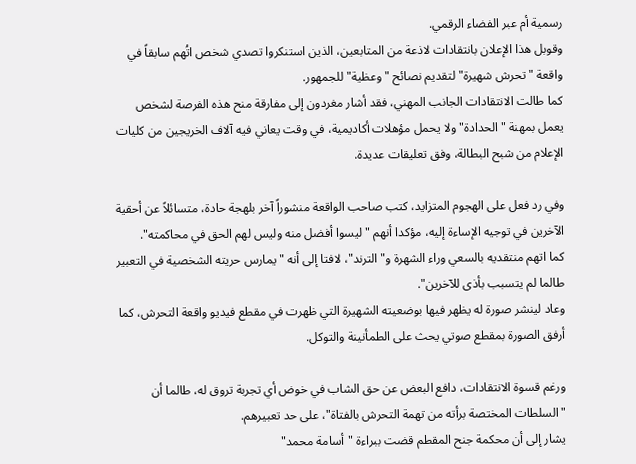رسمية أم عبر الفضاء الرقمي.
وقوبل هذا الإعلان بانتقادات لاذعة من المتابعين، الذين استنكروا تصدي شخص اتُهم سابقاً في واقعة "تحرش شهيرة" لتقديم نصائح "وعظية" للجمهور.
كما طالت الانتقادات الجانب المهني، فقد أشار مغردون إلى مفارقة منح هذه الفرصة لشخص يعمل بمهنة "الحدادة" ولا يحمل مؤهلات أكاديمية، في وقت يعاني فيه آلاف الخريجين من كليات الإعلام من شبح البطالة، وفق تعليقات عديدة.

وفي رد فعل على الهجوم المتزايد، كتب صاحب الواقعة منشوراً آخر بلهجة حادة، متسائلاً عن أحقية الآخرين في توجيه الإساءة إليه، مؤكدا أنهم "ليسوا أفضل منه وليس لهم الحق في محاكمته".
كما اتهم منتقديه بالسعي وراء الشهرة و"الترند"، لافتا إلى أنه "يمارس حريته الشخصية في التعبير طالما لم يتسبب بأذى للآخرين".
وعاد لينشر صورة له يظهر فيها بوضعيته الشهيرة التي ظهرت في مقطع فيديو واقعة التحرش، كما أرفق الصورة بمقطع صوتي يحث على الطمأنينة والتوكل.

ورغم قسوة الانتقادات، دافع البعض عن حق الشاب في خوض أي تجربة تروق له، طالما أن "السلطات المختصة برأته من تهمة التحرش بالفتاة"، على حد تعبيرهم.
يشار إلى أن محكمة جنح المقطم قضت ببراءة "أسامة محمد"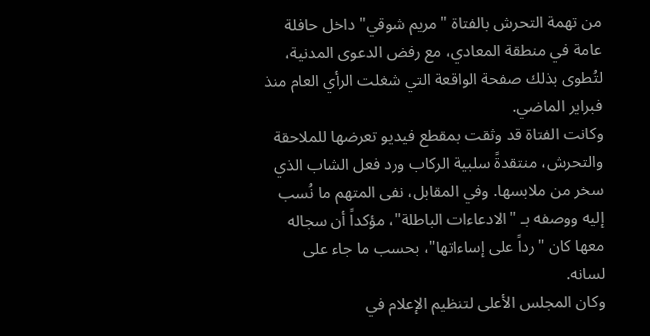من تهمة التحرش بالفتاة "مريم شوقي" داخل حافلة عامة في منطقة المعادي، مع رفض الدعوى المدنية، لتُطوى بذلك صفحة الواقعة التي شغلت الرأي العام منذ فبراير الماضي.
وكانت الفتاة قد وثقت بمقطع فيديو تعرضها للملاحقة والتحرش، منتقدةً سلبية الركاب ورد فعل الشاب الذي سخر من ملابسها. وفي المقابل، نفى المتهم ما نُسب إليه ووصفه بـ "الادعاءات الباطلة"، مؤكداً أن سجاله معها كان "رداً على إساءاتها"، بحسب ما جاء على لسانه.
وكان المجلس الأعلى لتنظيم الإعلام في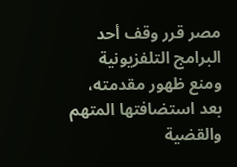مصر قرر وقف أحد البرامج التلفزيونية ومنع ظهور مقدمته، بعد استضافتها المتهم والقضية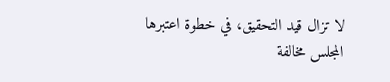لا تزال قيد التحقيق، في خطوة اعتبرها المجلس مخالفة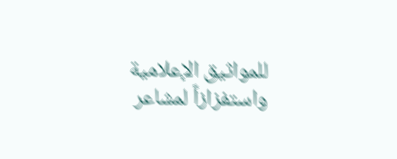للمواثيق الإعلامية واستفزازاً لمشاعر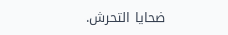ضحايا التحرش.